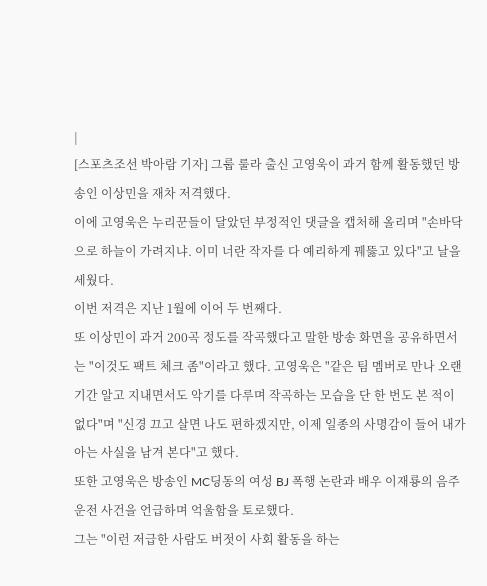|
[스포츠조선 박아람 기자] 그룹 룰라 출신 고영욱이 과거 함께 활동했던 방송인 이상민을 재차 저격했다.
이에 고영욱은 누리꾼들이 달았던 부정적인 댓글을 캡처해 올리며 "손바닥으로 하늘이 가려지냐. 이미 너란 작자를 다 예리하게 꿰뚫고 있다"고 날을 세웠다.
이번 저격은 지난 1월에 이어 두 번째다.
또 이상민이 과거 200곡 정도를 작곡했다고 말한 방송 화면을 공유하면서는 "이것도 팩트 체크 좀"이라고 했다. 고영욱은 "같은 팀 멤버로 만나 오랜 기간 알고 지내면서도 악기를 다루며 작곡하는 모습을 단 한 번도 본 적이 없다"며 "신경 끄고 살면 나도 편하겠지만, 이제 일종의 사명감이 들어 내가 아는 사실을 남겨 본다"고 했다.
또한 고영욱은 방송인 MC딩동의 여성 BJ 폭행 논란과 배우 이재룡의 음주운전 사건을 언급하며 억울함을 토로했다.
그는 "이런 저급한 사람도 버젓이 사회 활동을 하는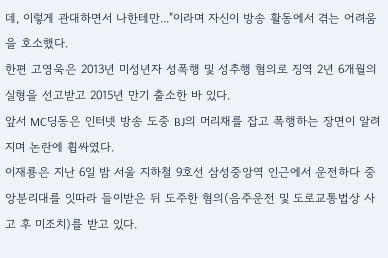데, 이렇게 관대하면서 나한테만..."이라며 자신이 방송 활동에서 겪는 어려움을 호소했다.
한편 고영욱은 2013년 미성년자 성폭행 및 성추행 혐의로 징역 2년 6개월의 실형을 선고받고 2015년 만기 출소한 바 있다.
앞서 MC딩동은 인터넷 방송 도중 BJ의 머리채를 잡고 폭행하는 장면이 알려지며 논란에 휩싸였다.
이재룡은 지난 6일 밤 서울 지하철 9호선 삼성중앙역 인근에서 운전하다 중앙분리대를 잇따라 들이받은 뒤 도주한 혐의(음주운전 및 도로교통법상 사고 후 미조치)를 받고 있다.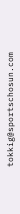tokkig@sportschosun.com